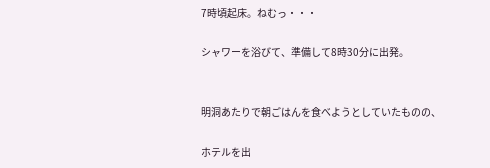7時頃起床。ねむっ・・・

シャワーを浴びて、準備して8時30分に出発。


明洞あたりで朝ごはんを食べようとしていたものの、

ホテルを出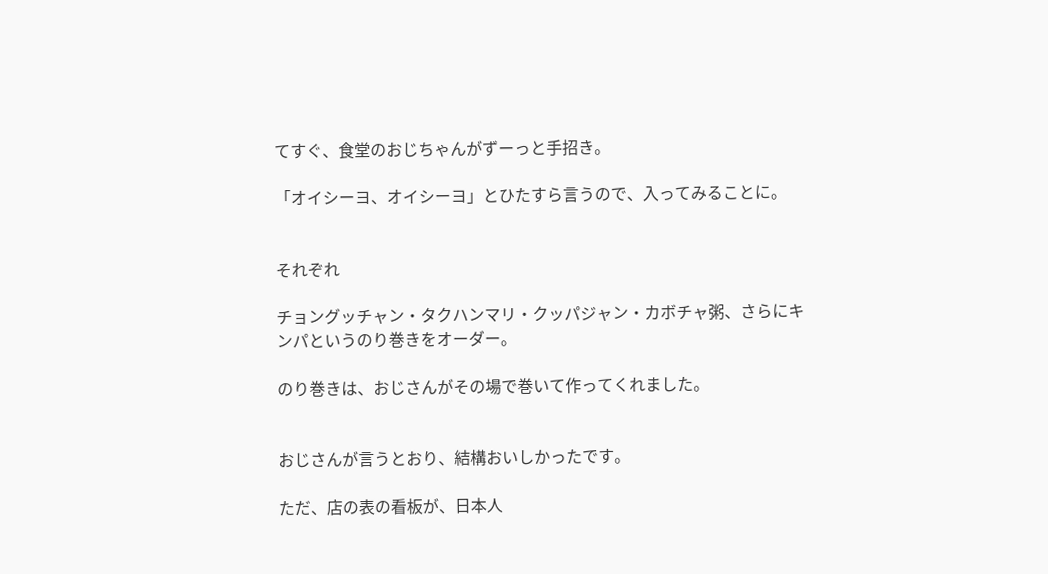てすぐ、食堂のおじちゃんがずーっと手招き。

「オイシーヨ、オイシーヨ」とひたすら言うので、入ってみることに。


それぞれ

チョングッチャン・タクハンマリ・クッパジャン・カボチャ粥、さらにキンパというのり巻きをオーダー。

のり巻きは、おじさんがその場で巻いて作ってくれました。


おじさんが言うとおり、結構おいしかったです。

ただ、店の表の看板が、日本人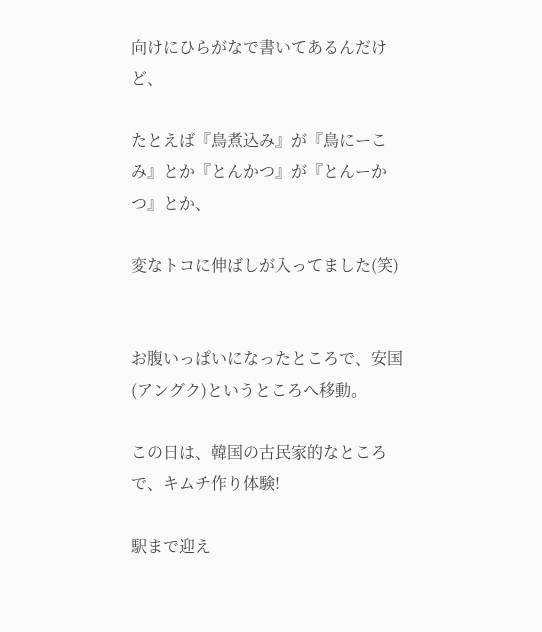向けにひらがなで書いてあるんだけど、

たとえば『鳥煮込み』が『鳥にーこみ』とか『とんかつ』が『とんーかつ』とか、

変なトコに伸ばしが入ってました(笑)


お腹いっぱいになったところで、安国(アングク)というところへ移動。

この日は、韓国の古民家的なところで、キムチ作り体験!

駅まで迎え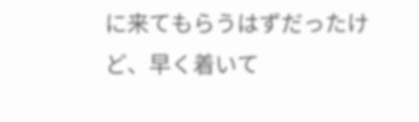に来てもらうはずだったけど、早く着いて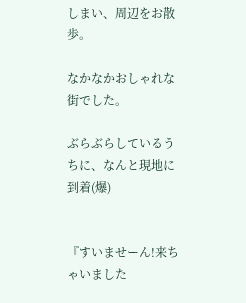しまい、周辺をお散歩。

なかなかおしゃれな街でした。

ぶらぶらしているうちに、なんと現地に到着(爆)


『すいませーん!来ちゃいました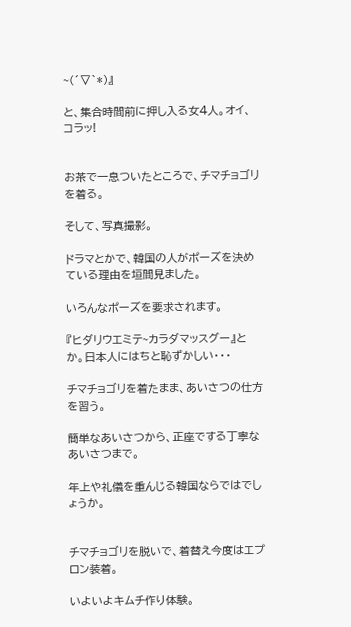~(´▽`*)』

と、集合時間前に押し入る女4人。オイ、コラッ!


お茶で一息ついたところで、チマチョゴリを着る。

そして、写真撮影。

ドラマとかで、韓国の人がポーズを決めている理由を垣間見ました。

いろんなポーズを要求されます。

『ヒダリウエミテ~カラダマッスグー』とか。日本人にはちと恥ずかしい・・・

チマチョゴリを着たまま、あいさつの仕方を習う。

簡単なあいさつから、正座でする丁寧なあいさつまで。

年上や礼儀を重んじる韓国ならではでしょうか。


チマチョゴリを脱いで、着替え今度はエプロン装着。

いよいよキムチ作り体験。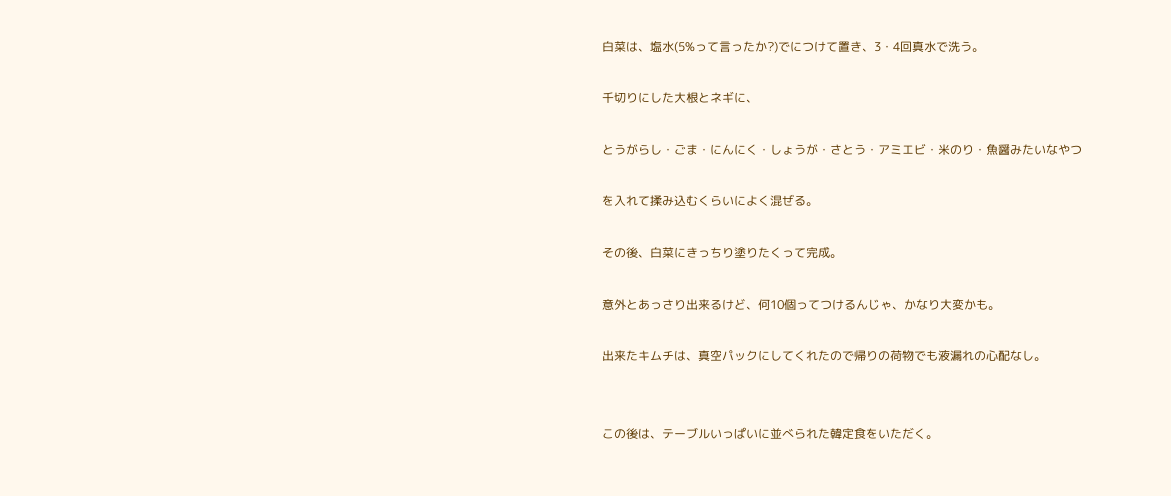白菜は、塩水(5%って言ったか?)でにつけて置き、3・4回真水で洗う。

千切りにした大根とネギに、

とうがらし・ごま・にんにく・しょうが・さとう・アミエビ・米のり・魚醤みたいなやつ

を入れて揉み込むくらいによく混ぜる。

その後、白菜にきっちり塗りたくって完成。

意外とあっさり出来るけど、何10個ってつけるんじゃ、かなり大変かも。

出来たキムチは、真空パックにしてくれたので帰りの荷物でも液漏れの心配なし。


この後は、テーブルいっぱいに並べられた韓定食をいただく。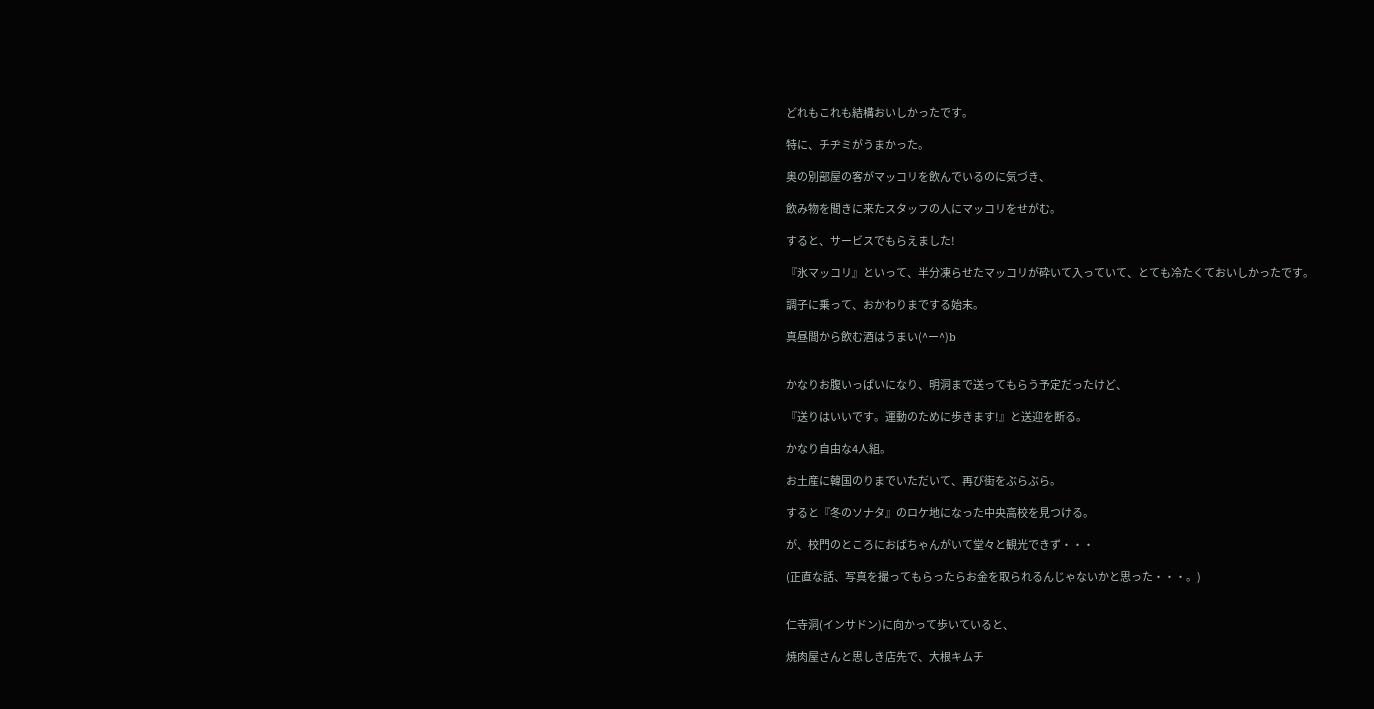どれもこれも結構おいしかったです。

特に、チヂミがうまかった。

奥の別部屋の客がマッコリを飲んでいるのに気づき、

飲み物を聞きに来たスタッフの人にマッコリをせがむ。

すると、サービスでもらえました!

『氷マッコリ』といって、半分凍らせたマッコリが砕いて入っていて、とても冷たくておいしかったです。

調子に乗って、おかわりまでする始末。

真昼間から飲む酒はうまい(^ー^)b


かなりお腹いっぱいになり、明洞まで送ってもらう予定だったけど、

『送りはいいです。運動のために歩きます!』と送迎を断る。

かなり自由な4人組。

お土産に韓国のりまでいただいて、再び街をぶらぶら。

すると『冬のソナタ』のロケ地になった中央高校を見つける。

が、校門のところにおばちゃんがいて堂々と観光できず・・・

(正直な話、写真を撮ってもらったらお金を取られるんじゃないかと思った・・・。)


仁寺洞(インサドン)に向かって歩いていると、

焼肉屋さんと思しき店先で、大根キムチ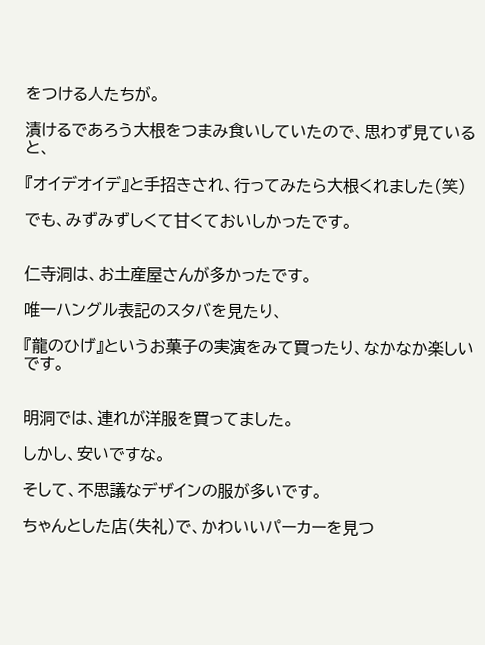をつける人たちが。

漬けるであろう大根をつまみ食いしていたので、思わず見ていると、

『オイデオイデ』と手招きされ、行ってみたら大根くれました(笑)

でも、みずみずしくて甘くておいしかったです。


仁寺洞は、お土産屋さんが多かったです。

唯一ハングル表記のスタバを見たり、

『龍のひげ』というお菓子の実演をみて買ったり、なかなか楽しいです。


明洞では、連れが洋服を買ってました。

しかし、安いですな。

そして、不思議なデザインの服が多いです。

ちゃんとした店(失礼)で、かわいいパーカーを見つ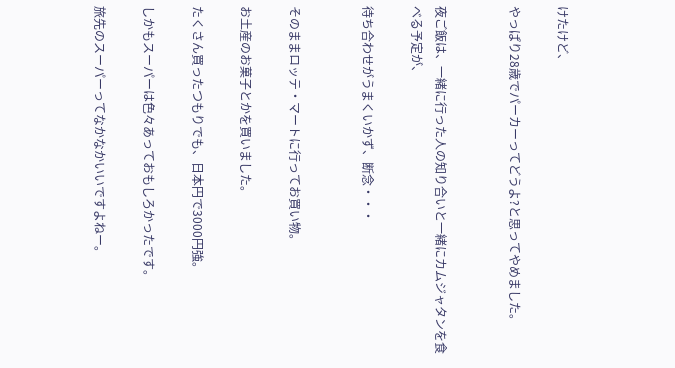けたけど、

やっぱり28歳でパーカーってどうよ?と思ってやめました。


夜ご飯は、一緒に行った人の知り合いと一緒にカムジャタンを食べる予定が、

待ち合わせがうまくいかず、断念・・・


そのままロッテ・マートに行ってお買い物。

お土産のお菓子とかを買いました。

たくさん買ったつもりでも、日本円で3000円強。

しかもスーパーは色々あっておもしろかったです。

旅先のスーパーってなかなかいいですよねー。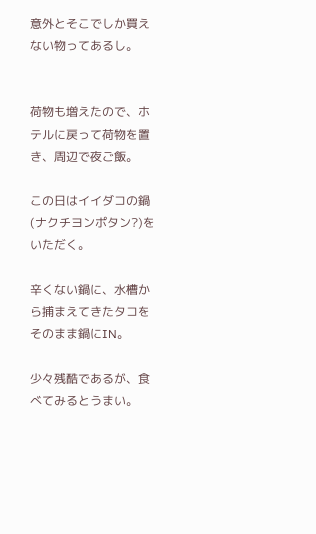意外とそこでしか買えない物ってあるし。


荷物も増えたので、ホテルに戻って荷物を置き、周辺で夜ご飯。

この日はイイダコの鍋(ナクチヨンポタン?)をいただく。

辛くない鍋に、水槽から捕まえてきたタコをそのまま鍋にIN。

少々残酷であるが、食べてみるとうまい。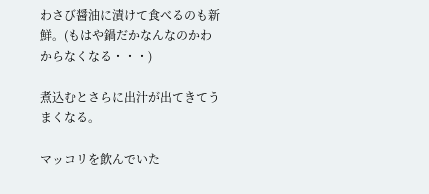わさび醤油に漬けて食べるのも新鮮。(もはや鍋だかなんなのかわからなくなる・・・)

煮込むとさらに出汁が出てきてうまくなる。

マッコリを飲んでいた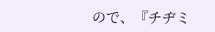ので、『チヂミ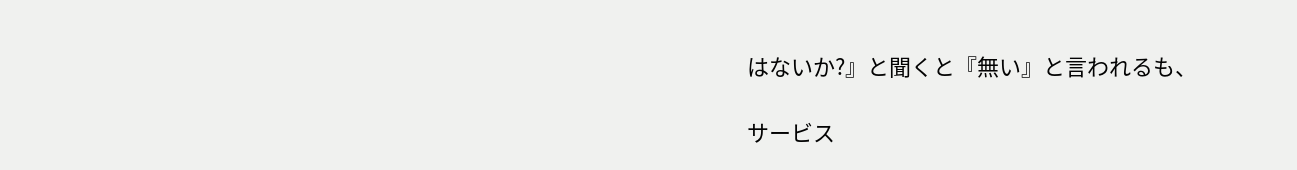はないか?』と聞くと『無い』と言われるも、

サービス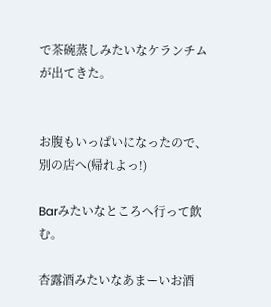で茶碗蒸しみたいなケランチムが出てきた。


お腹もいっぱいになったので、別の店へ(帰れよっ!)

Barみたいなところへ行って飲む。

杏露酒みたいなあまーいお酒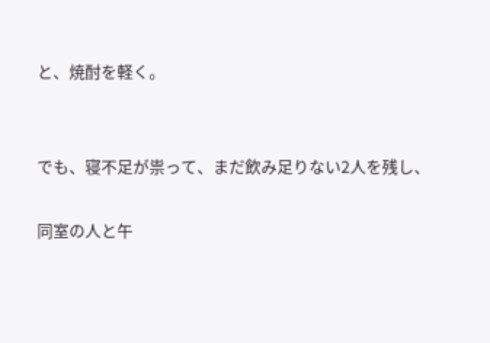と、焼酎を軽く。


でも、寝不足が祟って、まだ飲み足りない2人を残し、

同室の人と午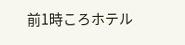前1時ころホテル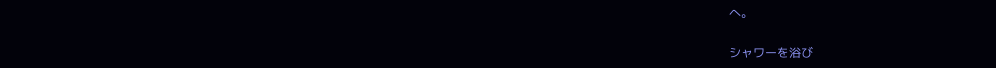へ。

シャワーを浴び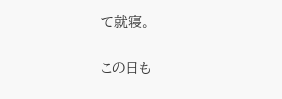て就寝。


この日も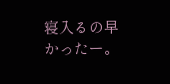寝入るの早かったー。